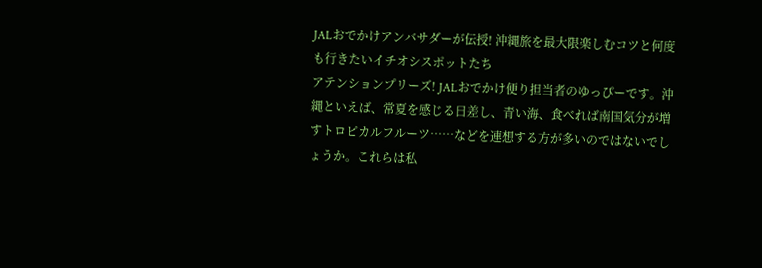JALおでかけアンバサダーが伝授! 沖縄旅を最大限楽しむコツと何度も行きたいイチオシスポットたち
アテンションプリーズ! JALおでかけ便り担当者のゆっぴーです。沖縄といえば、常夏を感じる日差し、青い海、食べれば南国気分が増すトロピカルフルーツ……などを連想する方が多いのではないでしょうか。これらは私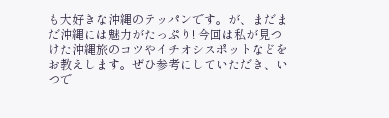も大好きな沖縄のテッパンです。が、まだまだ沖縄には魅力がたっぷり! 今回は私が見つけた沖縄旅のコツやイチオシスポットなどをお教えします。ぜひ参考にしていただき、いつで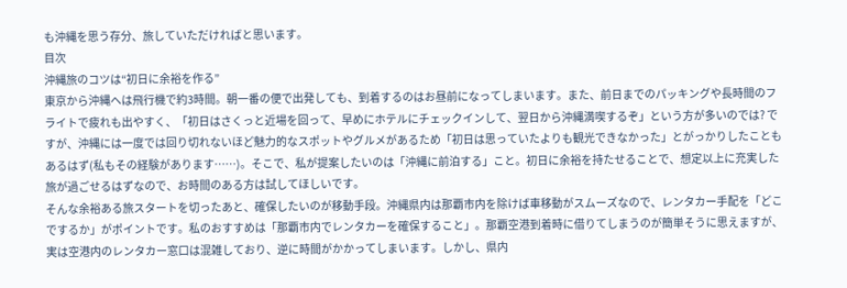も沖縄を思う存分、旅していただければと思います。
目次
沖縄旅のコツは“初日に余裕を作る”
東京から沖縄へは飛行機で約3時間。朝一番の便で出発しても、到着するのはお昼前になってしまいます。また、前日までのパッキングや長時間のフライトで疲れも出やすく、「初日はさくっと近場を回って、早めにホテルにチェックインして、翌日から沖縄満喫するぞ」という方が多いのでは? ですが、沖縄には一度では回り切れないほど魅力的なスポットやグルメがあるため「初日は思っていたよりも観光できなかった」とがっかりしたこともあるはず(私もその経験があります……)。そこで、私が提案したいのは「沖縄に前泊する」こと。初日に余裕を持たせることで、想定以上に充実した旅が過ごせるはずなので、お時間のある方は試してほしいです。
そんな余裕ある旅スタートを切ったあと、確保したいのが移動手段。沖縄県内は那覇市内を除けば車移動がスムーズなので、レンタカー手配を「どこでするか」がポイントです。私のおすすめは「那覇市内でレンタカーを確保すること」。那覇空港到着時に借りてしまうのが簡単そうに思えますが、実は空港内のレンタカー窓口は混雑しており、逆に時間がかかってしまいます。しかし、県内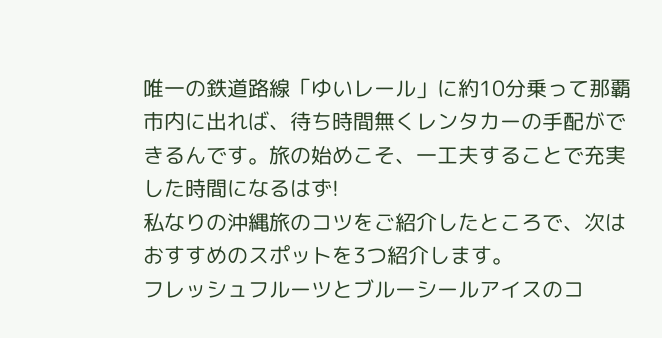唯一の鉄道路線「ゆいレール」に約10分乗って那覇市内に出れば、待ち時間無くレンタカーの手配ができるんです。旅の始めこそ、一工夫することで充実した時間になるはず!
私なりの沖縄旅のコツをご紹介したところで、次はおすすめのスポットを3つ紹介します。
フレッシュフルーツとブルーシールアイスのコ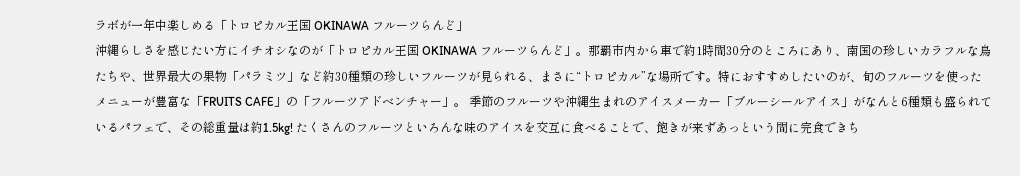ラボが一年中楽しめる「トロピカル王国 OKINAWA フルーツらんど」
沖縄らしさを感じたい方にイチオシなのが「トロピカル王国 OKINAWA フルーツらんど」。那覇市内から車で約1時間30分のところにあり、南国の珍しいカラフルな鳥たちや、世界最大の果物「パラミツ」など約30種類の珍しいフルーツが見られる、まさに“トロピカル”な場所です。特におすすめしたいのが、旬のフルーツを使ったメニューが豊富な「FRUITS CAFE」の「フルーツアドベンチャー」。 季節のフルーツや沖縄生まれのアイスメーカー「ブルーシールアイス」がなんと6種類も盛られているパフェで、その総重量は約1.5kg! たくさんのフルーツといろんな味のアイスを交互に食べることで、飽きが来ずあっという間に完食できち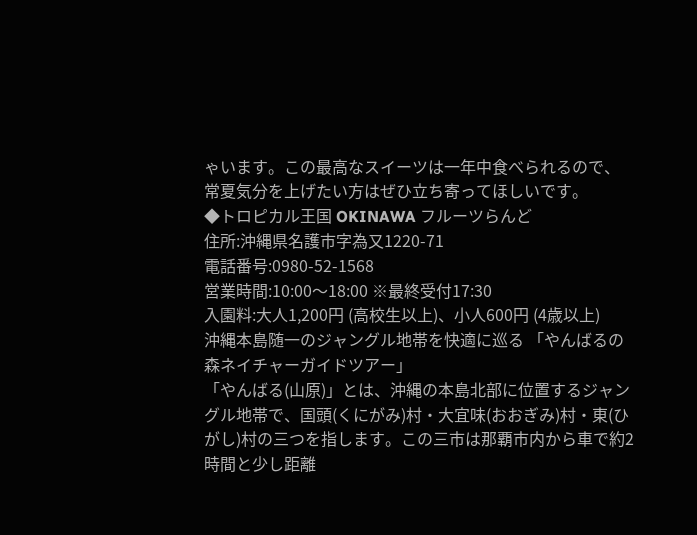ゃいます。この最高なスイーツは一年中食べられるので、常夏気分を上げたい方はぜひ立ち寄ってほしいです。
◆トロピカル王国 OKINAWA フルーツらんど
住所:沖縄県名護市字為又1220-71
電話番号:0980-52-1568
営業時間:10:00〜18:00 ※最終受付17:30
入園料:大人1,200円 (高校生以上)、小人600円 (4歳以上)
沖縄本島随一のジャングル地帯を快適に巡る 「やんばるの森ネイチャーガイドツアー」
「やんばる(山原)」とは、沖縄の本島北部に位置するジャングル地帯で、国頭(くにがみ)村・大宜味(おおぎみ)村・東(ひがし)村の三つを指します。この三市は那覇市内から車で約2時間と少し距離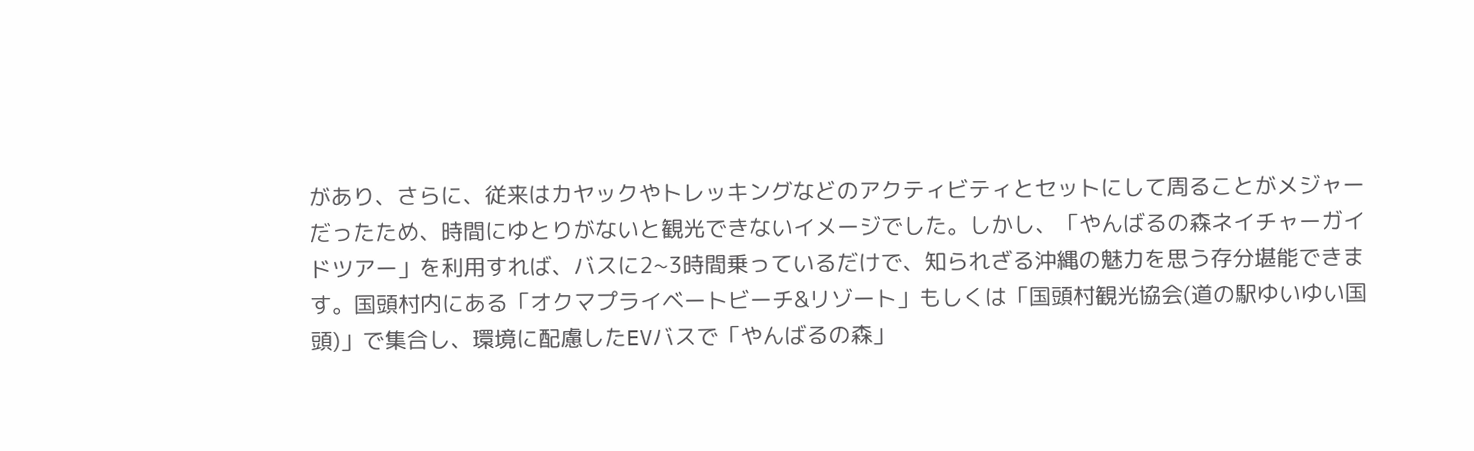があり、さらに、従来はカヤックやトレッキングなどのアクティビティとセットにして周ることがメジャーだったため、時間にゆとりがないと観光できないイメージでした。しかし、「やんばるの森ネイチャーガイドツアー」を利用すれば、バスに2~3時間乗っているだけで、知られざる沖縄の魅力を思う存分堪能できます。国頭村内にある「オクマプライベートビーチ&リゾート」もしくは「国頭村観光協会(道の駅ゆいゆい国頭)」で集合し、環境に配慮したEVバスで「やんばるの森」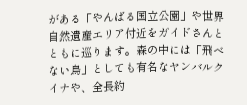がある「やんばる国立公園」や世界自然遺産エリア付近をガイドさんとともに巡ります。森の中には「飛べない鳥」としても有名なヤンバルクイナや、全長約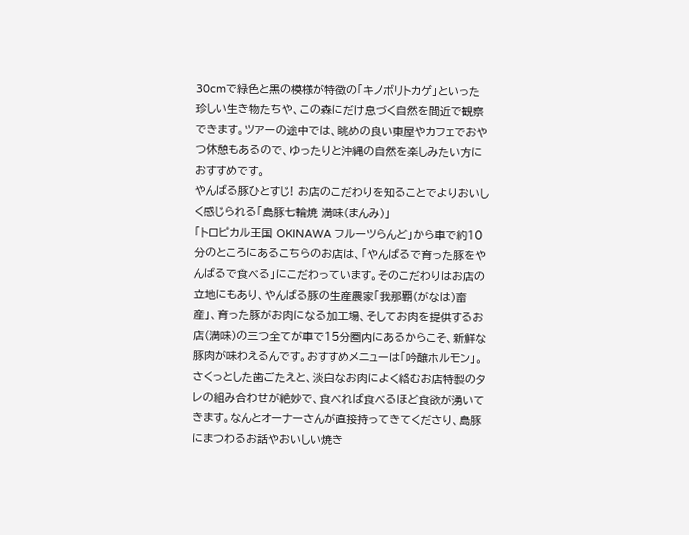30cmで緑色と黒の模様が特徴の「キノボリトカゲ」といった珍しい生き物たちや、この森にだけ息づく自然を間近で観察できます。ツアーの途中では、眺めの良い東屋やカフェでおやつ休憩もあるので、ゆったりと沖縄の自然を楽しみたい方におすすめです。
やんばる豚ひとすじ! お店のこだわりを知ることでよりおいしく感じられる「島豚七輪焼 満味(まんみ)」
「トロピカル王国 OKINAWA フルーツらんど」から車で約10分のところにあるこちらのお店は、「やんばるで育った豚をやんばるで食べる」にこだわっています。そのこだわりはお店の立地にもあり、やんばる豚の生産農家「我那覇(がなは)畜産」、育った豚がお肉になる加工場、そしてお肉を提供するお店(満味)の三つ全てが車で15分圏内にあるからこそ、新鮮な豚肉が味わえるんです。おすすめメニューは「吟醸ホルモン」。さくっとした歯ごたえと、淡白なお肉によく絡むお店特製のタレの組み合わせが絶妙で、食べれば食べるほど食欲が湧いてきます。なんとオーナーさんが直接持ってきてくださり、島豚にまつわるお話やおいしい焼き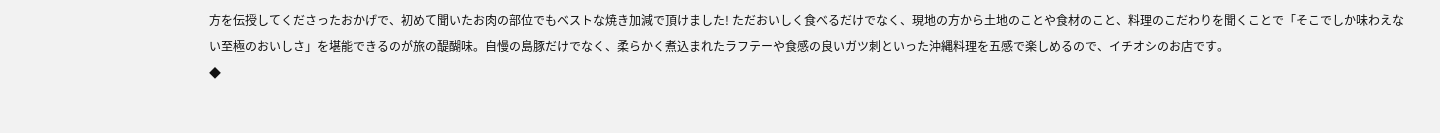方を伝授してくださったおかげで、初めて聞いたお肉の部位でもベストな焼き加減で頂けました! ただおいしく食べるだけでなく、現地の方から土地のことや食材のこと、料理のこだわりを聞くことで「そこでしか味わえない至極のおいしさ」を堪能できるのが旅の醍醐味。自慢の島豚だけでなく、柔らかく煮込まれたラフテーや食感の良いガツ刺といった沖縄料理を五感で楽しめるので、イチオシのお店です。
◆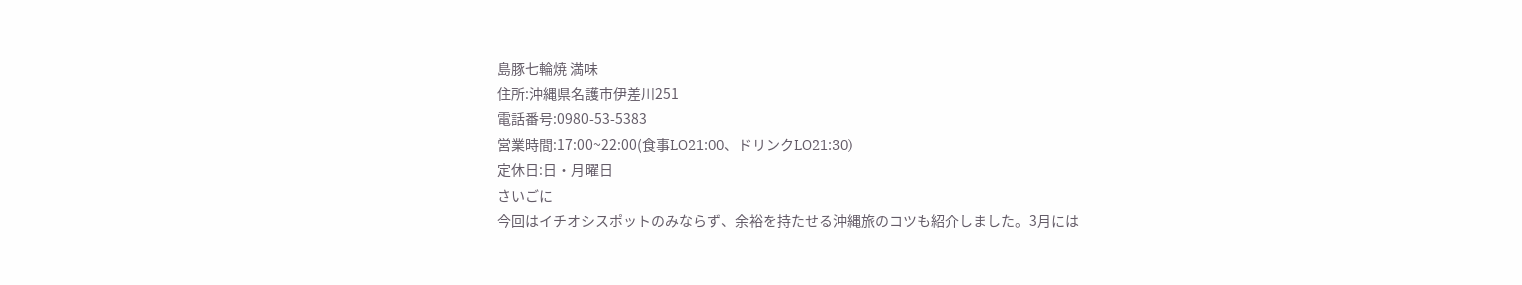島豚七輪焼 満味
住所:沖縄県名護市伊差川251
電話番号:0980-53-5383
営業時間:17:00~22:00(食事LO21:00、ドリンクLO21:30)
定休日:日・月曜日
さいごに
今回はイチオシスポットのみならず、余裕を持たせる沖縄旅のコツも紹介しました。3月には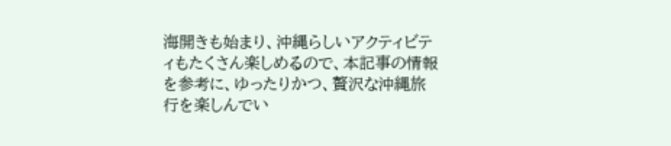海開きも始まり、沖縄らしいアクティビティもたくさん楽しめるので、本記事の情報を参考に、ゆったりかつ、贅沢な沖縄旅行を楽しんでい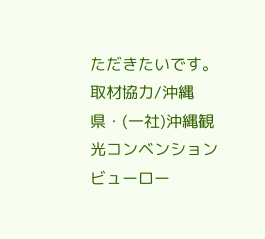ただきたいです。
取材協力/沖縄県・(一社)沖縄観光コンベンションビューロー